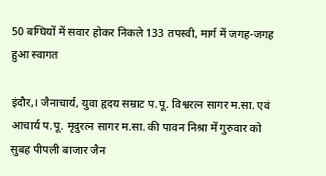50 बग्घियों में सवार होकर निकले 133 तपस्वी, मार्ग में जगह-जगह हुआ स्वागत

इंदौर,। जैनाचार्य, युवा हृदय सम्राट प.पू. विश्वरत्न सागर म.सा. एवं आचार्य प.पू. मृदुरत्न सागर म.सा. की पावन निश्रा में गुरुवार को सुबह पीपली बाजार जैन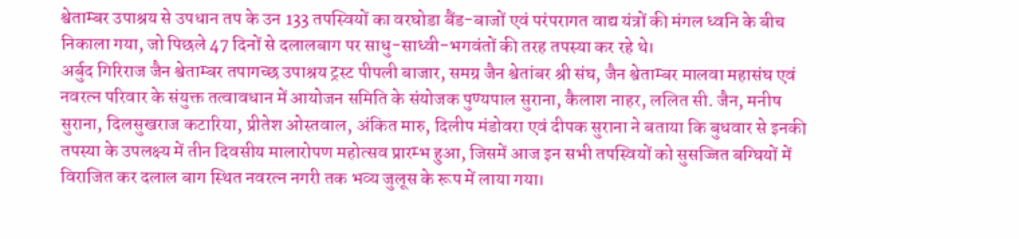श्वेताम्बर उपाश्रय से उपधान तप के उन 133 तपस्वियों का वरघोडा बैंड-बाजों एवं परंपरागत वाद्य यंत्रों की मंगल ध्वनि के बीच निकाला गया, जो पिछले 47 दिनों से दलालबाग पर साधु-साध्वी-भगवंतों की तरह तपस्या कर रहे थे।
अर्बुद गिरिराज जैन श्वेताम्बर तपागच्छ उपाश्रय ट्रस्ट पीपली बाजार, समग्र जैन श्वेतांबर श्री संघ, जैन श्वेताम्बर मालवा महासंघ एवं नवरत्न परिवार के संयुक्त तत्वावधान में आयोजन समिति के संयोजक पुण्यपाल सुराना, कैलाश नाहर, ललित सी. जैन, मनीष सुराना, दिलसुखराज कटारिया, प्रीतेश ओस्तवाल, अंकित मारु, दिलीप मंडोवरा एवं दीपक सुराना ने बताया कि बुधवार से इनकी तपस्या के उपलक्ष्य में तीन दिवसीय मालारोपण महोत्सव प्रारम्भ हुआ, जिसमें आज इन सभी तपस्वियों को सुसज्जित बग्घियों में विराजित कर दलाल बाग स्थित नवरत्न नगरी तक भव्य जुलूस के रूप में लाया गया।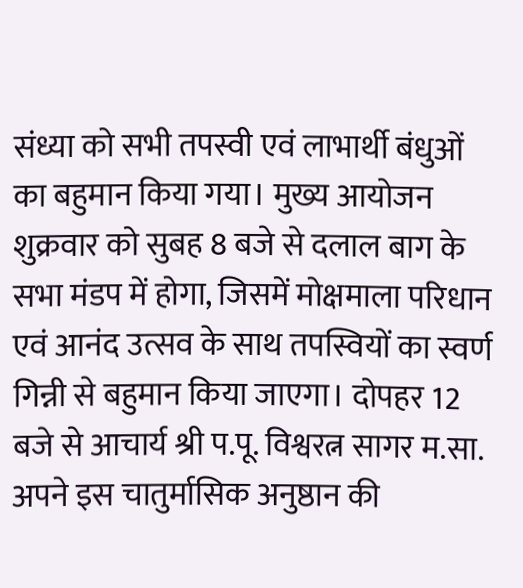संध्या को सभी तपस्वी एवं लाभार्थी बंधुओं का बहुमान किया गया। मुख्य आयोजन शुक्रवार को सुबह 8 बजे से दलाल बाग के सभा मंडप में होगा, जिसमें मोक्षमाला परिधान एवं आनंद उत्सव के साथ तपस्वियों का स्वर्ण गिन्नी से बहुमान किया जाएगा। दोपहर 12 बजे से आचार्य श्री प.पू. विश्वरत्न सागर म.सा. अपने इस चातुर्मासिक अनुष्ठान की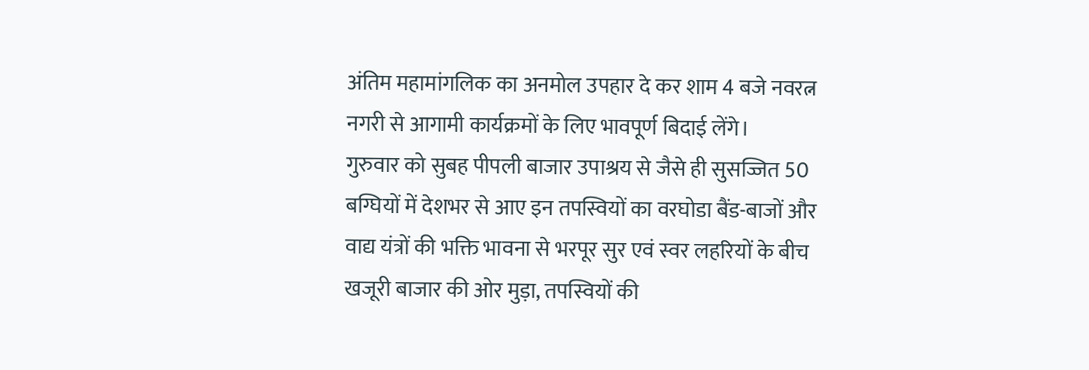अंतिम महामांगलिक का अनमोल उपहार दे कर शाम 4 बजे नवरत्न नगरी से आगामी कार्यक्रमों के लिए भावपूर्ण बिदाई लेंगे।
गुरुवार को सुबह पीपली बाजार उपाश्रय से जैसे ही सुसज्जित 50 बग्घियों में देशभर से आए इन तपस्वियों का वरघोडा बैंड-बाजों और वाद्य यंत्रों की भक्ति भावना से भरपूर सुर एवं स्वर लहरियों के बीच खजूरी बाजार की ओर मुड़ा, तपस्वियों की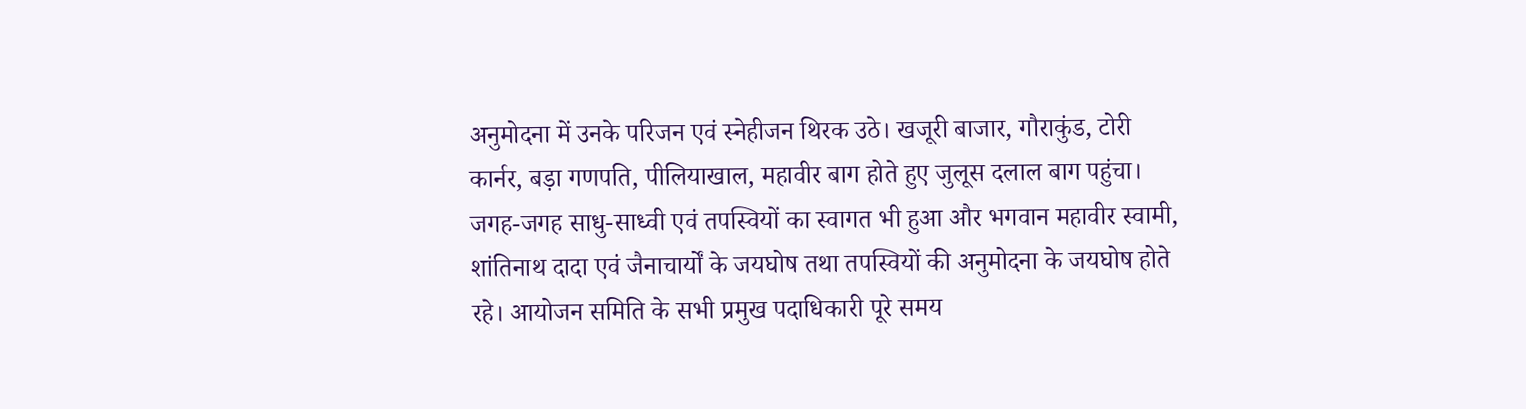अनुमोदना में उनके परिजन एवं स्नेहीजन थिरक उठे। खजूरी बाजार, गौराकुंड, टोरी कार्नर, बड़ा गणपति, पीलियाखाल, महावीर बाग होते हुए जुलूस दलाल बाग पहुंचा। जगह-जगह साधु-साध्वी एवं तपस्वियों का स्वागत भी हुआ और भगवान महावीर स्वामी, शांतिनाथ दादा एवं जैनाचार्यों के जयघोष तथा तपस्वियों की अनुमोदना के जयघोष होते रहे। आयोजन समिति के सभी प्रमुख पदाधिकारी पूरे समय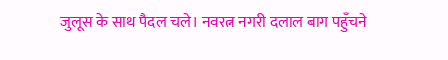जुलूस के साथ पैदल चले। नवरत्न नगरी दलाल बाग पहुँचने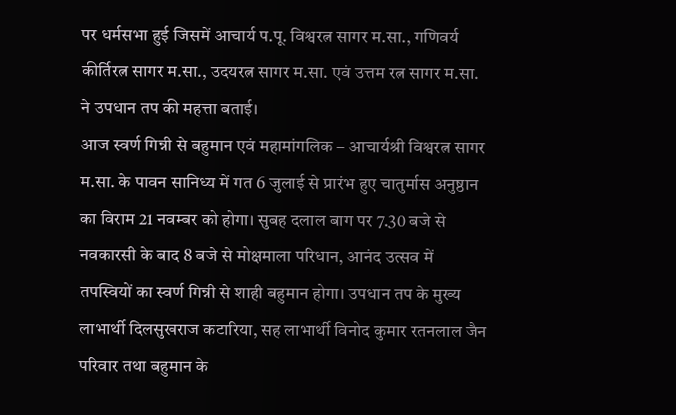पर धर्मसभा हुई जिसमें आचार्य प.पू. विश्वरत्न सागर म.सा., गणिवर्य कीर्तिरत्न सागर म.सा., उदयरत्न सागर म.सा. एवं उत्तम रत्न सागर म.सा. ने उपधान तप की महत्ता बताई।
आज स्वर्ण गिन्नी से बहुमान एवं महामांगलिक – आचार्यश्री विश्वरत्न सागर म.सा. के पावन सानिध्य में गत 6 जुलाई से प्रारंभ हुए चातुर्मास अनुष्ठान का विराम 21 नवम्बर को होगा। सुबह दलाल बाग पर 7.30 बजे से नवकारसी के बाद 8 बजे से मोक्षमाला परिधान, आनंद उत्सव में तपस्वियों का स्वर्ण गिन्नी से शाही बहुमान होगा। उपधान तप के मुख्य लाभार्थी दिलसुखराज कटारिया, सह लाभार्थी विनोद कुमार रतनलाल जैन परिवार तथा बहुमान के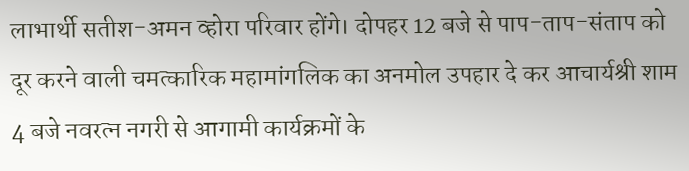लाभार्थी सतीश-अमन व्होरा परिवार होंगे। दोपहर 12 बजे से पाप-ताप-संताप को दूर करने वाली चमत्कारिक महामांगलिक का अनमोल उपहार दे कर आचार्यश्री शाम 4 बजे नवरत्न नगरी से आगामी कार्यक्रमों के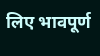लिए भावपूर्ण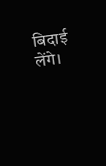बिदाई लेंगे।